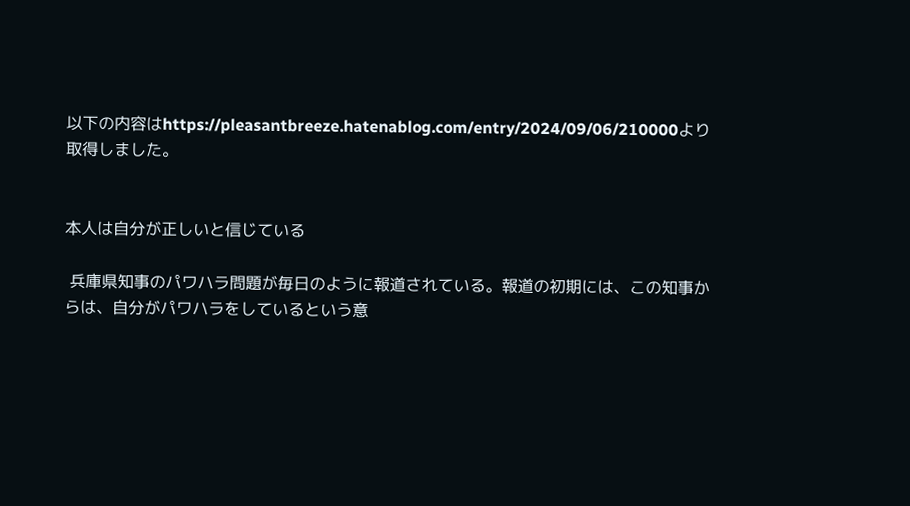以下の内容はhttps://pleasantbreeze.hatenablog.com/entry/2024/09/06/210000より取得しました。


本人は自分が正しいと信じている

 兵庫県知事のパワハラ問題が毎日のように報道されている。報道の初期には、この知事からは、自分がパワハラをしているという意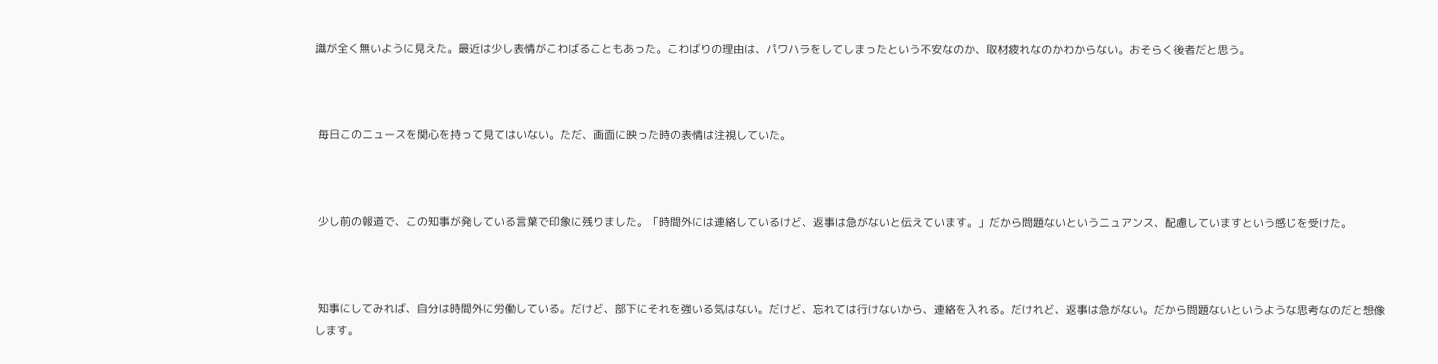識が全く無いように見えた。最近は少し表情がこわばることもあった。こわばりの理由は、パワハラをしてしまったという不安なのか、取材疲れなのかわからない。おそらく後者だと思う。



 毎日このニュースを関心を持って見てはいない。ただ、画面に映った時の表情は注視していた。



 少し前の報道で、この知事が発している言葉で印象に残りました。「時間外には連絡しているけど、返事は急がないと伝えています。」だから問題ないというニュアンス、配慮していますという感じを受けた。



 知事にしてみれば、自分は時間外に労働している。だけど、部下にそれを強いる気はない。だけど、忘れては行けないから、連絡を入れる。だけれど、返事は急がない。だから問題ないというような思考なのだと想像します。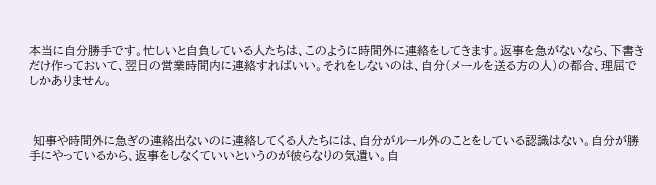本当に自分勝手です。忙しいと自負している人たちは、このように時間外に連絡をしてきます。返事を急がないなら、下書きだけ作っておいて、翌日の営業時間内に連絡すればいい。それをしないのは、自分(メールを送る方の人)の都合、理屈でしかありません。



 知事や時間外に急ぎの連絡出ないのに連絡してくる人たちには、自分がルール外のことをしている認識はない。自分が勝手にやっているから、返事をしなくていいというのが彼らなりの気遣い。自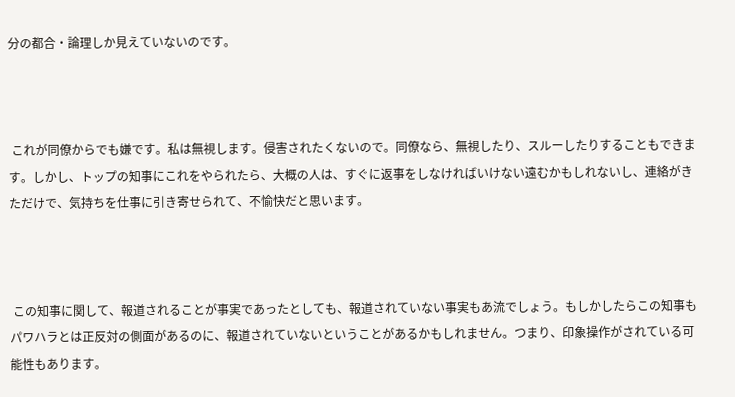分の都合・論理しか見えていないのです。



 これが同僚からでも嫌です。私は無視します。侵害されたくないので。同僚なら、無視したり、スルーしたりすることもできます。しかし、トップの知事にこれをやられたら、大概の人は、すぐに返事をしなければいけない遠むかもしれないし、連絡がきただけで、気持ちを仕事に引き寄せられて、不愉快だと思います。



 この知事に関して、報道されることが事実であったとしても、報道されていない事実もあ流でしょう。もしかしたらこの知事もパワハラとは正反対の側面があるのに、報道されていないということがあるかもしれません。つまり、印象操作がされている可能性もあります。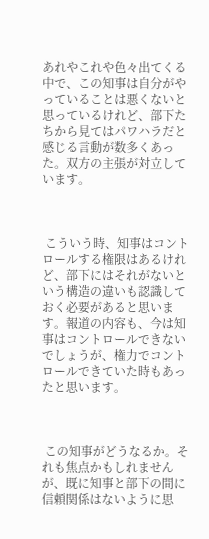あれやこれや色々出てくる中で、この知事は自分がやっていることは悪くないと思っているけれど、部下たちから見てはパワハラだと感じる言動が数多くあった。双方の主張が対立しています。



 こういう時、知事はコントロールする権限はあるけれど、部下にはそれがないという構造の違いも認識しておく必要があると思います。報道の内容も、今は知事はコントロールできないでしょうが、権力でコントロールできていた時もあったと思います。



 この知事がどうなるか。それも焦点かもしれませんが、既に知事と部下の間に信頼関係はないように思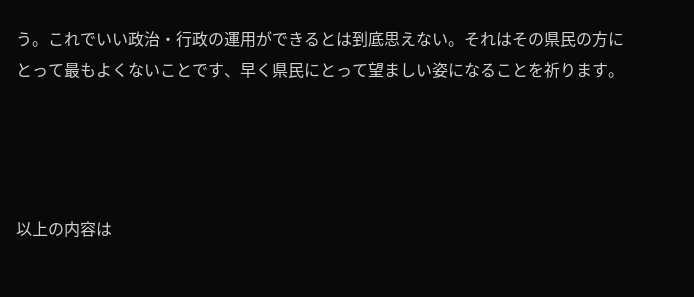う。これでいい政治・行政の運用ができるとは到底思えない。それはその県民の方にとって最もよくないことです、早く県民にとって望ましい姿になることを祈ります。




以上の内容は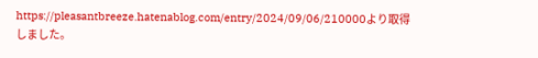https://pleasantbreeze.hatenablog.com/entry/2024/09/06/210000より取得しました。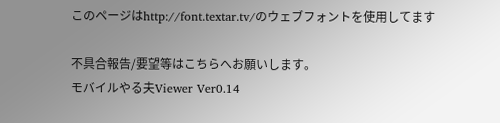このページはhttp://font.textar.tv/のウェブフォントを使用してます

不具合報告/要望等はこちらへお願いします。
モバイルやる夫Viewer Ver0.14